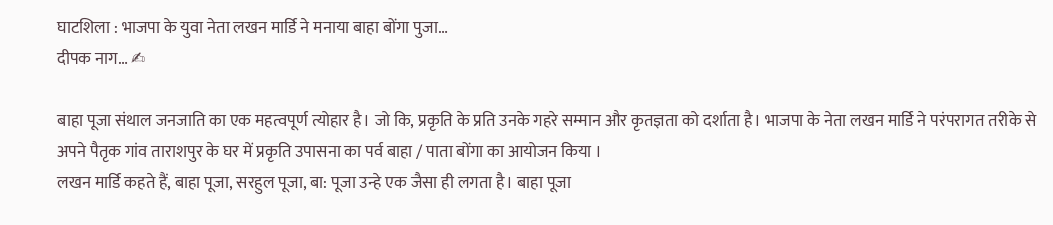घाटशिला : भाजपा के युवा नेता लखन मार्डि ने मनाया बाहा बोंगा पुजा…
दीपक नाग… ✍

बाहा पूजा संथाल जनजाति का एक महत्वपूर्ण त्योहार है। जो कि, प्रकृति के प्रति उनके गहरे सम्मान और कृतज्ञता को दर्शाता है। भाजपा के नेता लखन मार्डि ने परंपरागत तरीके से अपने पैतृक गांव ताराशपुर के घर में प्रकृति उपासना का पर्व बाहा / पाता बोंगा का आयोजन किया ।
लखन मार्डि कहते हैं, बाहा पूजा, सरहुल पूजा, बा: पूजा उन्हे एक जैसा ही लगता है। बाहा पूजा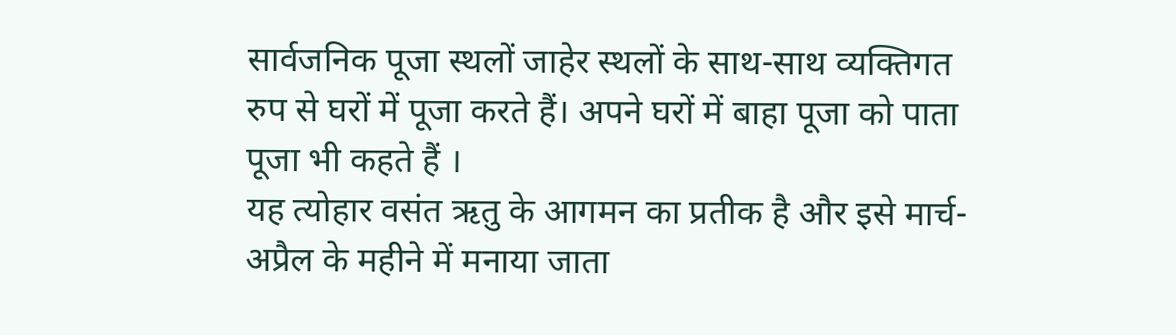सार्वजनिक पूजा स्थलों जाहेर स्थलों के साथ-साथ व्यक्तिगत रुप से घरों में पूजा करते हैं। अपने घरों में बाहा पूजा को पाता पूजा भी कहते हैं ।
यह त्योहार वसंत ऋतु के आगमन का प्रतीक है और इसे मार्च-अप्रैल के महीने में मनाया जाता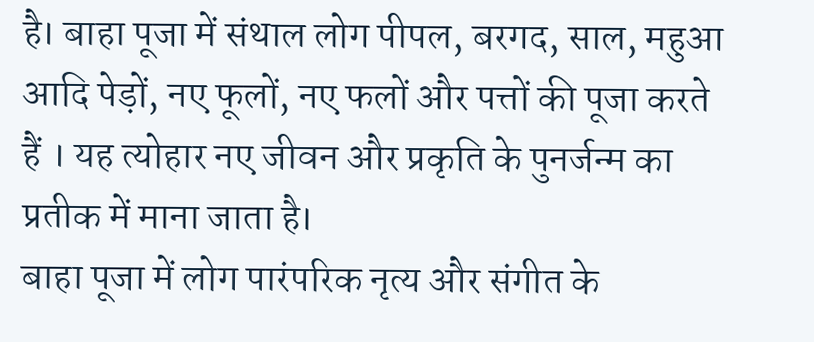है। बाहा पूजा में संथाल लोग पीपल, बरगद, साल, महुआ आदि पेड़ों, नए फूलों, नए फलों और पत्तों की पूजा करते हैं । यह त्योहार नए जीवन और प्रकृति के पुनर्जन्म का प्रतीक में माना जाता है।
बाहा पूजा में लोग पारंपरिक नृत्य और संगीत के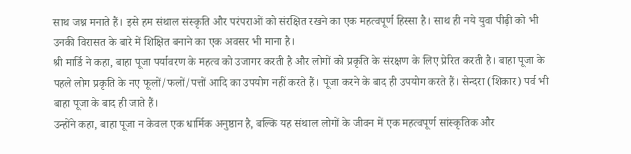साथ जश्न मनाते हैं। इसे हम संथाल संस्कृति और परंपराओं को संरक्षित रखने का एक महत्वपूर्ण हिस्सा है। साथ ही नये युवा पीढ़ी को भी उनकी विरासत के बारे में शिक्षित बनाने का एक अवसर भी माना है।
श्री मार्डि ने कहा, बाहा पूजा पर्यावरण के महत्व को उजागर करती है और लोगों को प्रकृति के संरक्षण के लिए प्रेरित करती है। बाहा पूजा के पहले लोग प्रकृति के नए फूलों/फलों/पत्तों आदि का उपयोग नहीं करते हैं। पूजा करने के बाद ही उपयोग करते हैं। सेन्दरा (शिकार) पर्व भी बाहा पूजा के बाद ही जाते हैं।
उन्होंने कहा, बाहा पूजा न केवल एक धार्मिक अनुष्ठान है, बल्कि यह संथाल लोगों के जीवन में एक महत्वपूर्ण सांस्कृतिक और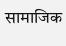सामाजिक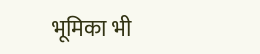भूमिका भी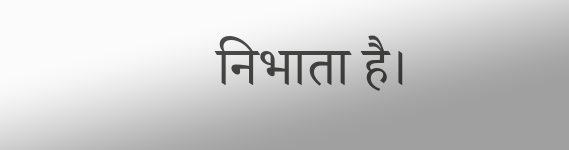निभाता है।